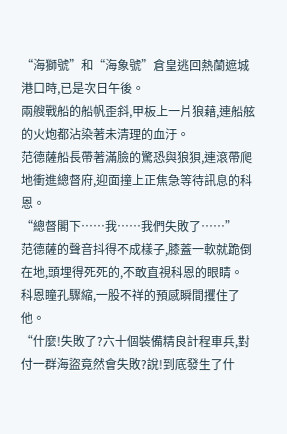“海獅號”和“海象號”倉皇逃回熱蘭遮城港口時,已是次日午後。
兩艘戰船的船帆歪斜,甲板上一片狼藉,連船舷的火炮都沾染著未清理的血汙。
范德薩船長帶著滿臉的驚恐與狼狽,連滾帶爬地衝進總督府,迎面撞上正焦急等待訊息的科恩。
“總督閣下……我……我們失敗了……”
范德薩的聲音抖得不成樣子,膝蓋一軟就跪倒在地,頭埋得死死的,不敢直視科恩的眼睛。
科恩瞳孔驟縮,一股不祥的預感瞬間攫住了他。
“什麼!失敗了?六十個裝備精良計程車兵,對付一群海盜竟然會失敗?說!到底發生了什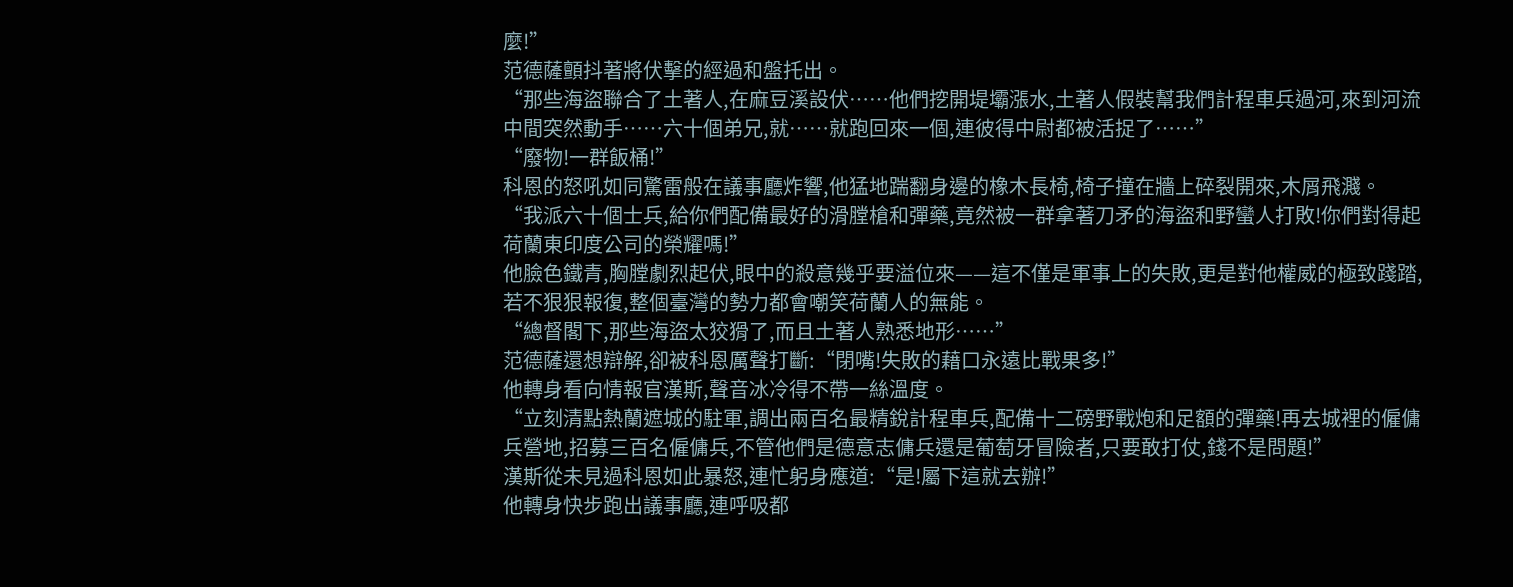麼!”
范德薩顫抖著將伏擊的經過和盤托出。
“那些海盜聯合了土著人,在麻豆溪設伏……他們挖開堤壩漲水,土著人假裝幫我們計程車兵過河,來到河流中間突然動手……六十個弟兄,就……就跑回來一個,連彼得中尉都被活捉了……”
“廢物!一群飯桶!”
科恩的怒吼如同驚雷般在議事廳炸響,他猛地踹翻身邊的橡木長椅,椅子撞在牆上碎裂開來,木屑飛濺。
“我派六十個士兵,給你們配備最好的滑膛槍和彈藥,竟然被一群拿著刀矛的海盜和野蠻人打敗!你們對得起荷蘭東印度公司的榮耀嗎!”
他臉色鐵青,胸膛劇烈起伏,眼中的殺意幾乎要溢位來——這不僅是軍事上的失敗,更是對他權威的極致踐踏,若不狠狠報復,整個臺灣的勢力都會嘲笑荷蘭人的無能。
“總督閣下,那些海盜太狡猾了,而且土著人熟悉地形……”
范德薩還想辯解,卻被科恩厲聲打斷:“閉嘴!失敗的藉口永遠比戰果多!”
他轉身看向情報官漢斯,聲音冰冷得不帶一絲溫度。
“立刻清點熱蘭遮城的駐軍,調出兩百名最精銳計程車兵,配備十二磅野戰炮和足額的彈藥!再去城裡的僱傭兵營地,招募三百名僱傭兵,不管他們是德意志傭兵還是葡萄牙冒險者,只要敢打仗,錢不是問題!”
漢斯從未見過科恩如此暴怒,連忙躬身應道:“是!屬下這就去辦!”
他轉身快步跑出議事廳,連呼吸都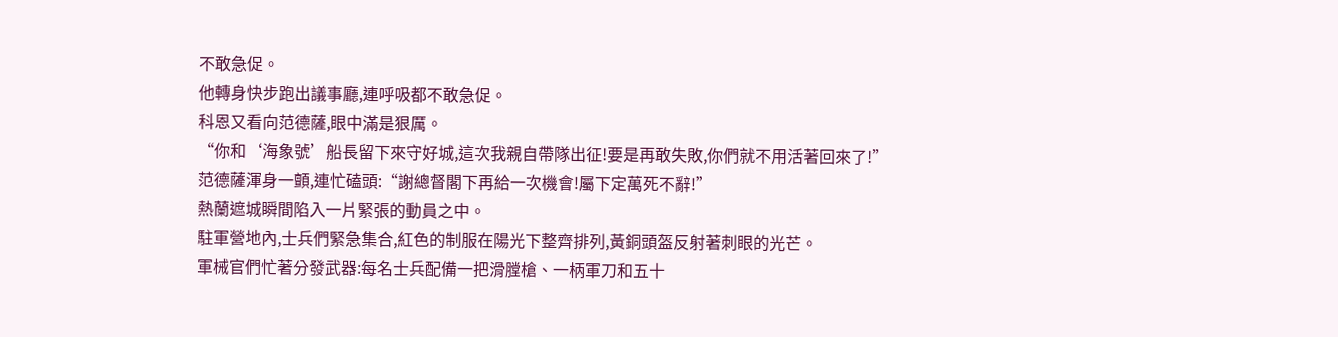不敢急促。
他轉身快步跑出議事廳,連呼吸都不敢急促。
科恩又看向范德薩,眼中滿是狠厲。
“你和‘海象號’船長留下來守好城,這次我親自帶隊出征!要是再敢失敗,你們就不用活著回來了!”
范德薩渾身一顫,連忙磕頭:“謝總督閣下再給一次機會!屬下定萬死不辭!”
熱蘭遮城瞬間陷入一片緊張的動員之中。
駐軍營地內,士兵們緊急集合,紅色的制服在陽光下整齊排列,黃銅頭盔反射著刺眼的光芒。
軍械官們忙著分發武器:每名士兵配備一把滑膛槍、一柄軍刀和五十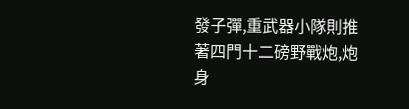發子彈,重武器小隊則推著四門十二磅野戰炮,炮身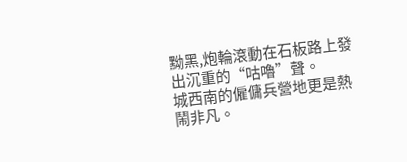黝黑,炮輪滾動在石板路上發出沉重的“咕嚕”聲。
城西南的僱傭兵營地更是熱鬧非凡。